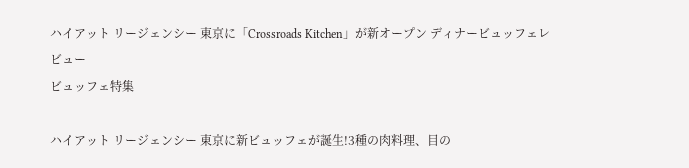ハイアット リージェンシー 東京に「Crossroads Kitchen」が新オープン ディナービュッフェレビュー
ビュッフェ特集

ハイアット リージェンシー 東京に新ビュッフェが誕生!3種の肉料理、目の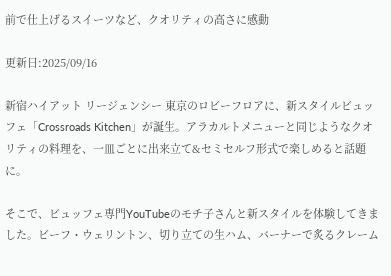前で仕上げるスイーツなど、クオリティの高さに感動

更新日:2025/09/16

新宿ハイアット リージェンシー 東京のロビーフロアに、新スタイルビュッフェ「Crossroads Kitchen」が誕生。アラカルトメニューと同じようなクオリティの料理を、一皿ごとに出来立て&セミセルフ形式で楽しめると話題に。

そこで、ビュッフェ専門YouTubeのモチ子さんと新スタイルを体験してきました。ビーフ・ウェリントン、切り立ての生ハム、バーナーで炙るクレーム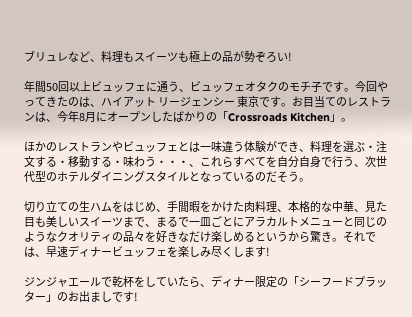ブリュレなど、料理もスイーツも極上の品が勢ぞろい!

年間50回以上ビュッフェに通う、ビュッフェオタクのモチ子です。今回やってきたのは、ハイアット リージェンシー 東京です。お目当てのレストランは、今年8月にオープンしたばかりの「Crossroads Kitchen」。

ほかのレストランやビュッフェとは一味違う体験ができ、料理を選ぶ・注文する・移動する・味わう・・・、これらすべてを自分自身で行う、次世代型のホテルダイニングスタイルとなっているのだそう。

切り立ての生ハムをはじめ、手間暇をかけた肉料理、本格的な中華、見た目も美しいスイーツまで、まるで一皿ごとにアラカルトメニューと同じのようなクオリティの品々を好きなだけ楽しめるというから驚き。それでは、早速ディナービュッフェを楽しみ尽くします!

ジンジャエールで乾杯をしていたら、ディナー限定の「シーフードプラッター」のお出ましです!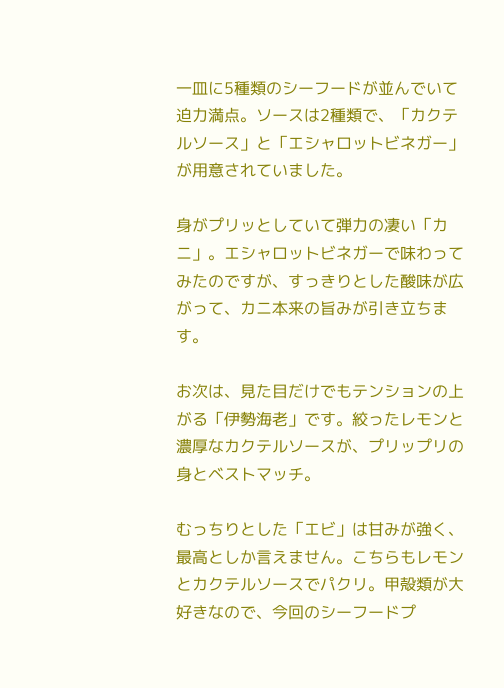一皿に5種類のシーフードが並んでいて迫力満点。ソースは2種類で、「カクテルソース」と「エシャロットビネガー」が用意されていました。

身がプリッとしていて弾力の凄い「カニ」。エシャロットビネガーで味わってみたのですが、すっきりとした酸味が広がって、カニ本来の旨みが引き立ちます。

お次は、見た目だけでもテンションの上がる「伊勢海老」です。絞ったレモンと濃厚なカクテルソースが、プリップリの身とベストマッチ。

むっちりとした「エビ」は甘みが強く、最高としか言えません。こちらもレモンとカクテルソースでパクリ。甲殻類が大好きなので、今回のシーフードプ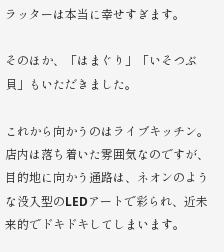ラッターは本当に幸せすぎます。

そのほか、「はまぐり」「いそつぶ貝」もいただきました。

これから向かうのはライブキッチン。店内は落ち着いた雰囲気なのですが、目的地に向かう通路は、ネオンのような没入型のLEDアートで彩られ、近未来的でドキドキしてしまいます。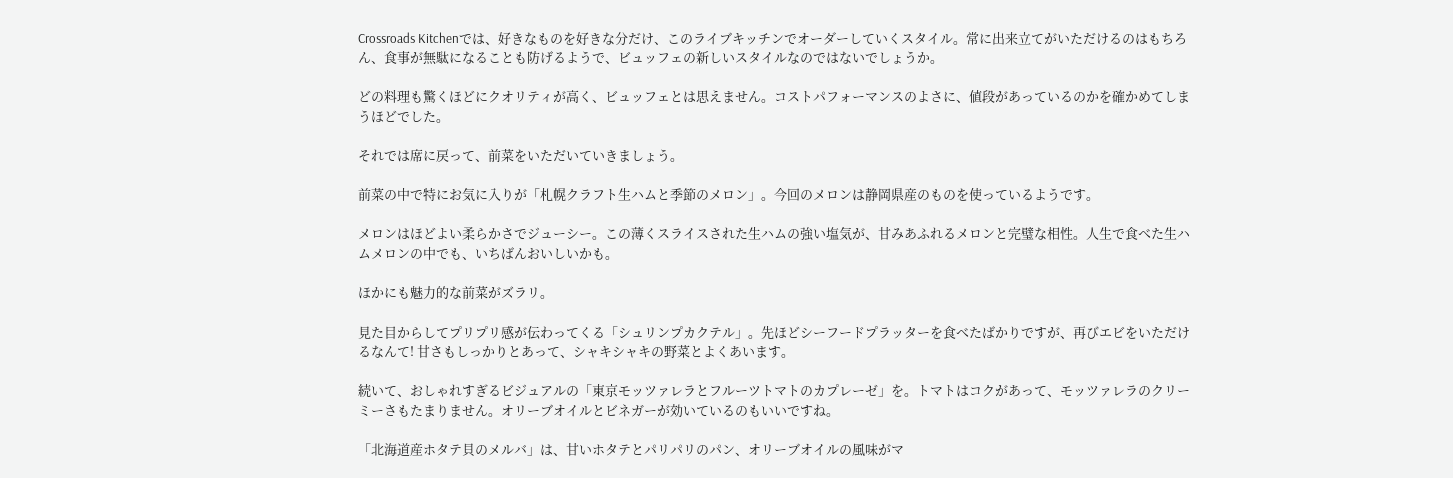Crossroads Kitchenでは、好きなものを好きな分だけ、このライブキッチンでオーダーしていくスタイル。常に出来立てがいただけるのはもちろん、食事が無駄になることも防げるようで、ビュッフェの新しいスタイルなのではないでしょうか。

どの料理も驚くほどにクオリティが高く、ビュッフェとは思えません。コストパフォーマンスのよさに、値段があっているのかを確かめてしまうほどでした。

それでは席に戻って、前菜をいただいていきましょう。

前菜の中で特にお気に入りが「札幌クラフト生ハムと季節のメロン」。今回のメロンは静岡県産のものを使っているようです。

メロンはほどよい柔らかさでジューシー。この薄くスライスされた生ハムの強い塩気が、甘みあふれるメロンと完璧な相性。人生で食べた生ハムメロンの中でも、いちばんおいしいかも。

ほかにも魅力的な前菜がズラリ。

見た目からしてプリプリ感が伝わってくる「シュリンプカクテル」。先ほどシーフードプラッターを食べたばかりですが、再びエビをいただけるなんて! 甘さもしっかりとあって、シャキシャキの野菜とよくあいます。

続いて、おしゃれすぎるビジュアルの「東京モッツァレラとフルーツトマトのカプレーゼ」を。トマトはコクがあって、モッツァレラのクリーミーさもたまりません。オリーブオイルとビネガーが効いているのもいいですね。

「北海道産ホタテ貝のメルバ」は、甘いホタテとパリパリのパン、オリーブオイルの風味がマ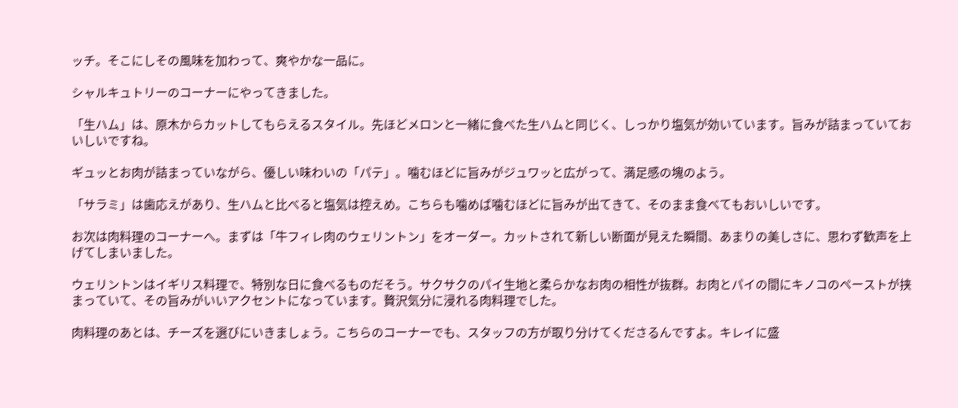ッチ。そこにしその風味を加わって、爽やかな一品に。

シャルキュトリーのコーナーにやってきました。

「生ハム」は、原木からカットしてもらえるスタイル。先ほどメロンと一緒に食べた生ハムと同じく、しっかり塩気が効いています。旨みが詰まっていておいしいですね。

ギュッとお肉が詰まっていながら、優しい味わいの「パテ」。噛むほどに旨みがジュワッと広がって、満足感の塊のよう。

「サラミ」は歯応えがあり、生ハムと比べると塩気は控えめ。こちらも噛めば噛むほどに旨みが出てきて、そのまま食べてもおいしいです。

お次は肉料理のコーナーへ。まずは「牛フィレ肉のウェリントン」をオーダー。カットされて新しい断面が見えた瞬間、あまりの美しさに、思わず歓声を上げてしまいました。

ウェリントンはイギリス料理で、特別な日に食べるものだそう。サクサクのパイ生地と柔らかなお肉の相性が抜群。お肉とパイの間にキノコのペーストが挟まっていて、その旨みがいいアクセントになっています。贅沢気分に浸れる肉料理でした。

肉料理のあとは、チーズを選びにいきましょう。こちらのコーナーでも、スタッフの方が取り分けてくださるんですよ。キレイに盛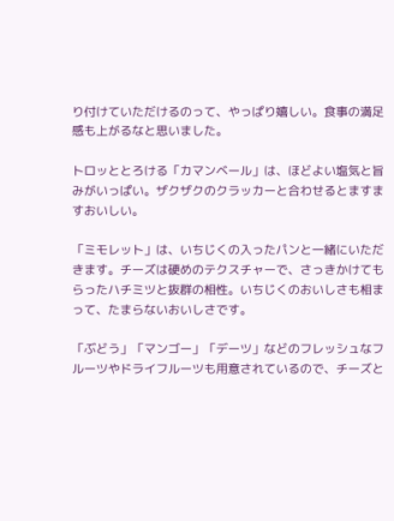り付けていただけるのって、やっぱり嬉しい。食事の満足感も上がるなと思いました。

トロッととろける「カマンベール」は、ほどよい塩気と旨みがいっぱい。ザクザクのクラッカーと合わせるとますますおいしい。

「ミモレット」は、いちじくの入ったパンと一緒にいただきます。チーズは硬めのテクスチャーで、さっきかけてもらったハチミツと抜群の相性。いちじくのおいしさも相まって、たまらないおいしさです。

「ぶどう」「マンゴー」「デーツ」などのフレッシュなフルーツやドライフルーツも用意されているので、チーズと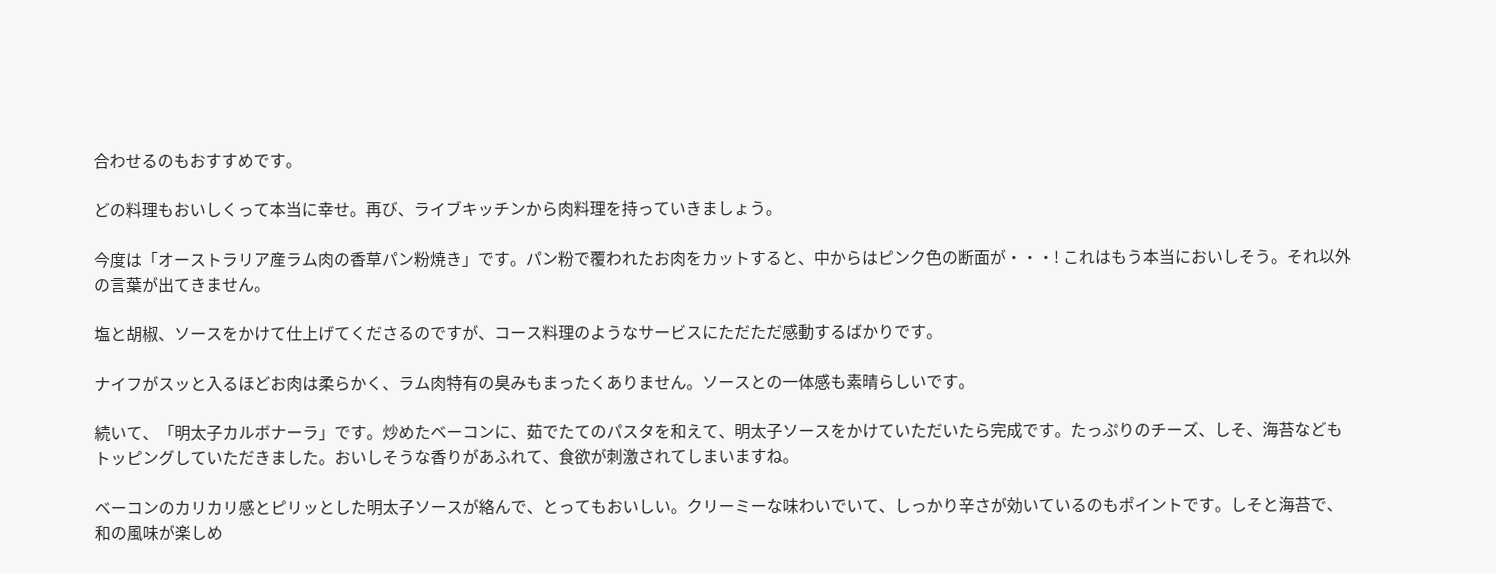合わせるのもおすすめです。

どの料理もおいしくって本当に幸せ。再び、ライブキッチンから肉料理を持っていきましょう。

今度は「オーストラリア産ラム肉の香草パン粉焼き」です。パン粉で覆われたお肉をカットすると、中からはピンク色の断面が・・・! これはもう本当においしそう。それ以外の言葉が出てきません。

塩と胡椒、ソースをかけて仕上げてくださるのですが、コース料理のようなサービスにただただ感動するばかりです。

ナイフがスッと入るほどお肉は柔らかく、ラム肉特有の臭みもまったくありません。ソースとの一体感も素晴らしいです。

続いて、「明太子カルボナーラ」です。炒めたベーコンに、茹でたてのパスタを和えて、明太子ソースをかけていただいたら完成です。たっぷりのチーズ、しそ、海苔などもトッピングしていただきました。おいしそうな香りがあふれて、食欲が刺激されてしまいますね。

ベーコンのカリカリ感とピリッとした明太子ソースが絡んで、とってもおいしい。クリーミーな味わいでいて、しっかり辛さが効いているのもポイントです。しそと海苔で、和の風味が楽しめ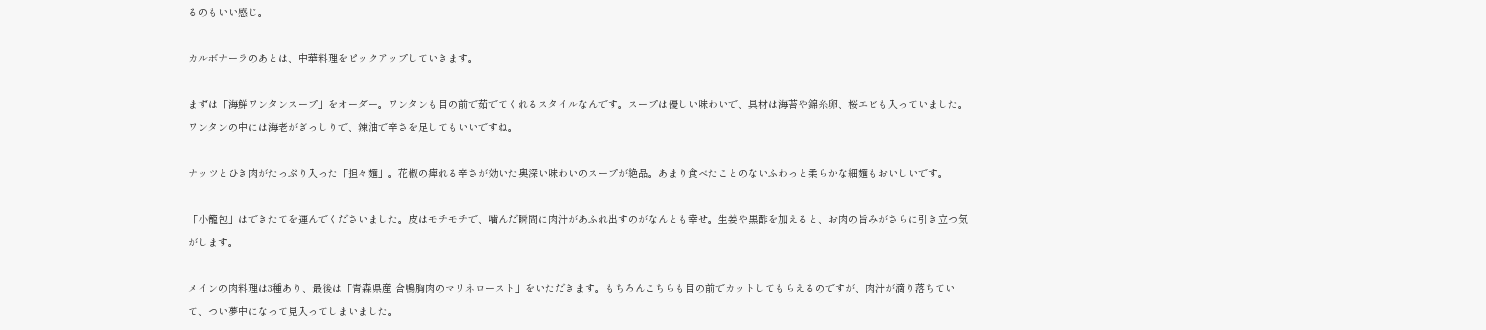るのもいい感じ。

カルボナーラのあとは、中華料理をピックアップしていきます。

まずは「海鮮ワンタンスープ」をオーダー。ワンタンも目の前で茹でてくれるスタイルなんです。スープは優しい味わいで、具材は海苔や錦糸卵、桜エビも入っていました。ワンタンの中には海老がぎっしりで、辣油で辛さを足してもいいですね。

ナッツとひき肉がたっぷり入った「担々麺」。花椒の痺れる辛さが効いた奥深い味わいのスープが絶品。あまり食べたことのないふわっと柔らかな細麺もおいしいです。

「小籠包」はできたてを運んでくださいました。皮はモチモチで、噛んだ瞬間に肉汁があふれ出すのがなんとも幸せ。生姜や黒酢を加えると、お肉の旨みがさらに引き立つ気がします。

メインの肉料理は3種あり、最後は「青森県産 合鴨胸肉のマリネロースト」をいただきます。もちろんこちらも目の前でカットしてもらえるのですが、肉汁が滴り落ちていて、つい夢中になって見入ってしまいました。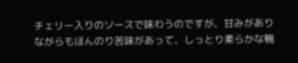チェリー入りのソースで味わうのですが、甘みがありながらもほんのり苦味があって、しっとり柔らかな鴨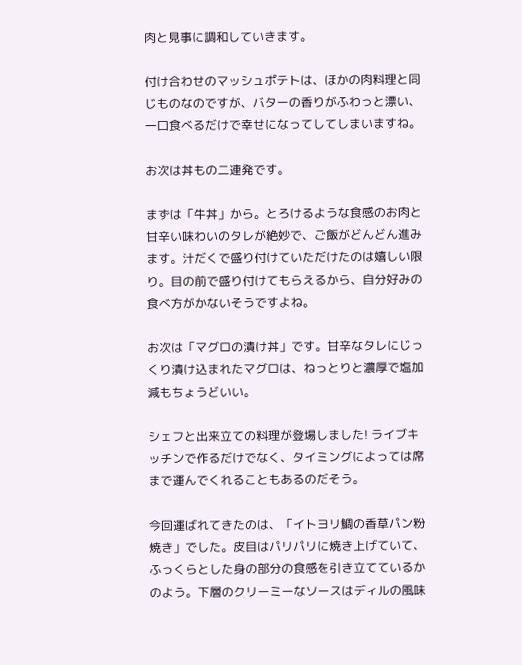肉と見事に調和していきます。

付け合わせのマッシュポテトは、ほかの肉料理と同じものなのですが、バターの香りがふわっと漂い、一口食べるだけで幸せになってしてしまいますね。

お次は丼もの二連発です。

まずは「牛丼」から。とろけるような食感のお肉と甘辛い味わいのタレが絶妙で、ご飯がどんどん進みます。汁だくで盛り付けていただけたのは嬉しい限り。目の前で盛り付けてもらえるから、自分好みの食べ方がかないそうですよね。

お次は「マグロの漬け丼」です。甘辛なタレにじっくり漬け込まれたマグロは、ねっとりと濃厚で塩加減もちょうどいい。

シェフと出来立ての料理が登場しました! ライブキッチンで作るだけでなく、タイミングによっては席まで運んでくれることもあるのだそう。

今回運ばれてきたのは、「イトヨリ鯛の香草パン粉焼き」でした。皮目はパリパリに焼き上げていて、ふっくらとした身の部分の食感を引き立てているかのよう。下層のクリーミーなソースはディルの風味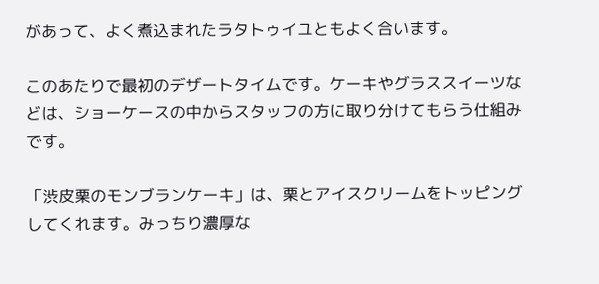があって、よく煮込まれたラタトゥイユともよく合います。

このあたりで最初のデザートタイムです。ケーキやグラススイーツなどは、ショーケースの中からスタッフの方に取り分けてもらう仕組みです。

「渋皮栗のモンブランケーキ」は、栗とアイスクリームをトッピングしてくれます。みっちり濃厚な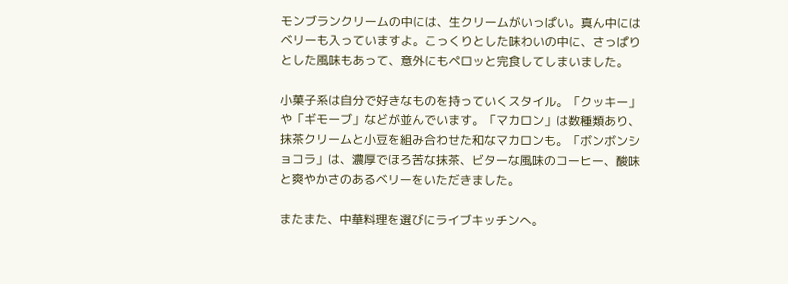モンブランクリームの中には、生クリームがいっぱい。真ん中にはベリーも入っていますよ。こっくりとした味わいの中に、さっぱりとした風味もあって、意外にもペロッと完食してしまいました。

小菓子系は自分で好きなものを持っていくスタイル。「クッキー」や「ギモーブ」などが並んでいます。「マカロン」は数種類あり、抹茶クリームと小豆を組み合わせた和なマカロンも。「ボンボンショコラ」は、濃厚でほろ苦な抹茶、ビターな風味のコーヒー、酸味と爽やかさのあるベリーをいただきました。

またまた、中華料理を選びにライブキッチンへ。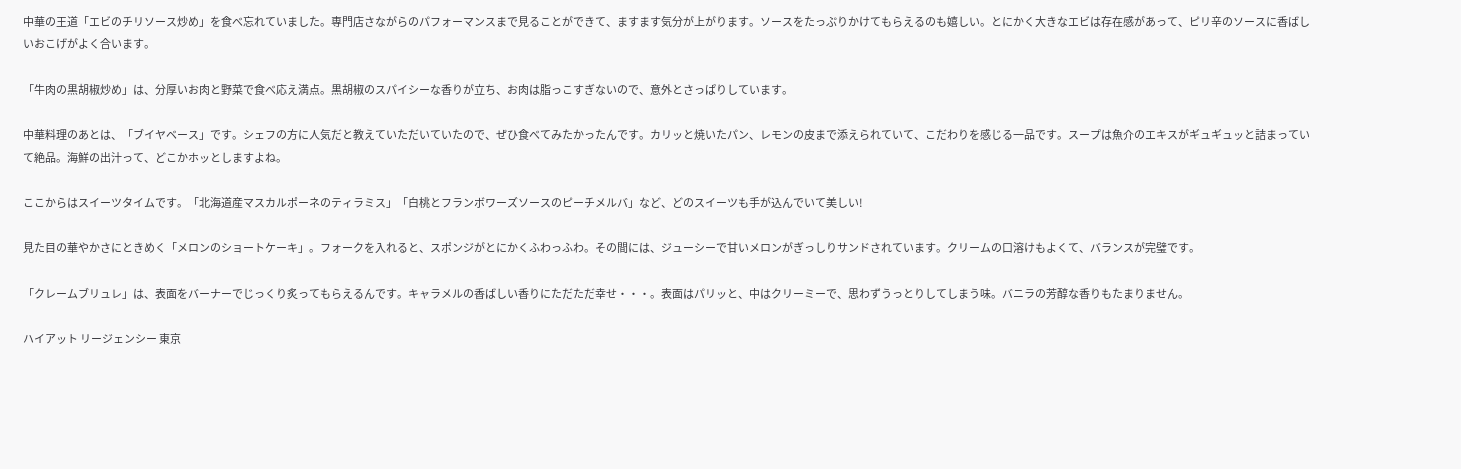中華の王道「エビのチリソース炒め」を食べ忘れていました。専門店さながらのパフォーマンスまで見ることができて、ますます気分が上がります。ソースをたっぷりかけてもらえるのも嬉しい。とにかく大きなエビは存在感があって、ピリ辛のソースに香ばしいおこげがよく合います。

「牛肉の黒胡椒炒め」は、分厚いお肉と野菜で食べ応え満点。黒胡椒のスパイシーな香りが立ち、お肉は脂っこすぎないので、意外とさっぱりしています。

中華料理のあとは、「ブイヤベース」です。シェフの方に人気だと教えていただいていたので、ぜひ食べてみたかったんです。カリッと焼いたパン、レモンの皮まで添えられていて、こだわりを感じる一品です。スープは魚介のエキスがギュギュッと詰まっていて絶品。海鮮の出汁って、どこかホッとしますよね。

ここからはスイーツタイムです。「北海道産マスカルポーネのティラミス」「白桃とフランボワーズソースのピーチメルバ」など、どのスイーツも手が込んでいて美しい!

見た目の華やかさにときめく「メロンのショートケーキ」。フォークを入れると、スポンジがとにかくふわっふわ。その間には、ジューシーで甘いメロンがぎっしりサンドされています。クリームの口溶けもよくて、バランスが完璧です。

「クレームブリュレ」は、表面をバーナーでじっくり炙ってもらえるんです。キャラメルの香ばしい香りにただただ幸せ・・・。表面はパリッと、中はクリーミーで、思わずうっとりしてしまう味。バニラの芳醇な香りもたまりません。

ハイアット リージェンシー 東京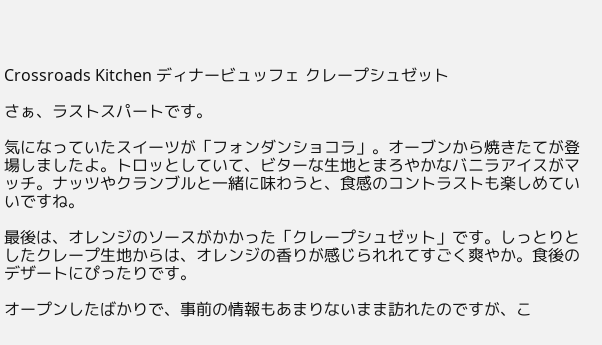Crossroads Kitchen ディナービュッフェ クレープシュゼット

さぁ、ラストスパートです。

気になっていたスイーツが「フォンダンショコラ」。オーブンから焼きたてが登場しましたよ。トロッとしていて、ビターな生地とまろやかなバニラアイスがマッチ。ナッツやクランブルと一緒に味わうと、食感のコントラストも楽しめていいですね。

最後は、オレンジのソースがかかった「クレープシュゼット」です。しっとりとしたクレープ生地からは、オレンジの香りが感じられれてすごく爽やか。食後のデザートにぴったりです。

オープンしたばかりで、事前の情報もあまりないまま訪れたのですが、こ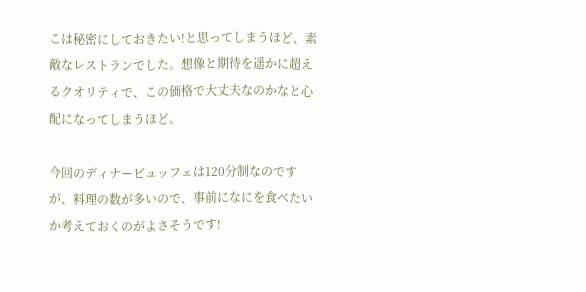こは秘密にしておきたい!と思ってしまうほど、素敵なレストランでした。想像と期待を遥かに超えるクオリティで、この価格で大丈夫なのかなと心配になってしまうほど。

今回のディナービュッフェは120分制なのですが、料理の数が多いので、事前になにを食べたいか考えておくのがよさそうです!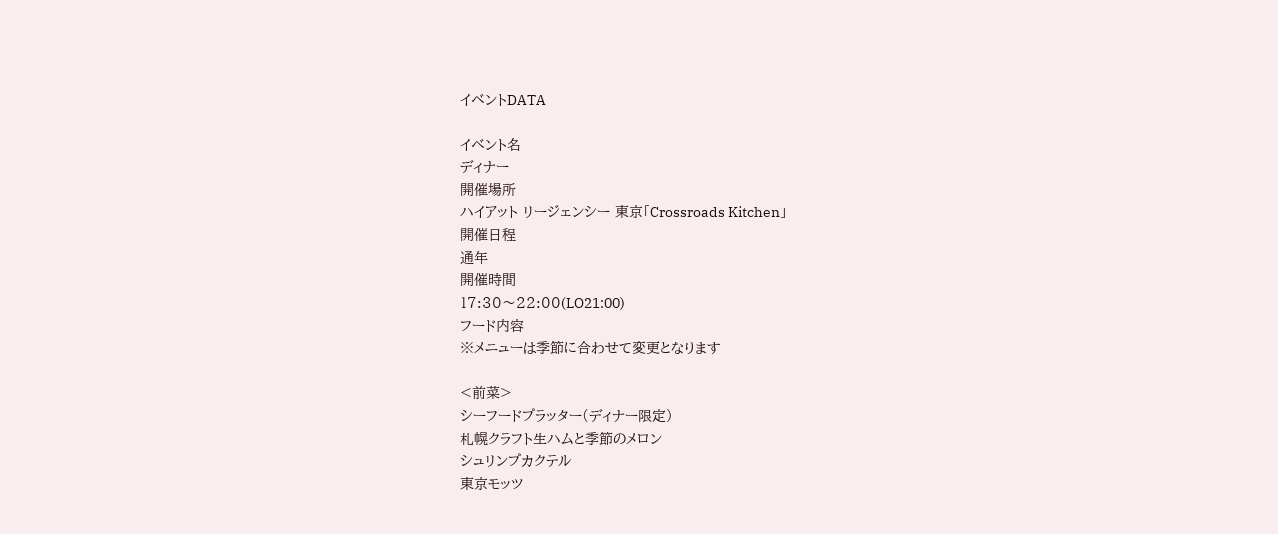イベントDATA

イベント名
ディナー
開催場所
ハイアット リージェンシー 東京「Crossroads Kitchen」
開催日程
通年
開催時間
17:30〜22:00(LO21:00)
フード内容
※メニューは季節に合わせて変更となります

<前菜>
シーフードプラッター(ディナー限定)
札幌クラフト生ハムと季節のメロン
シュリンプカクテル
東京モッツ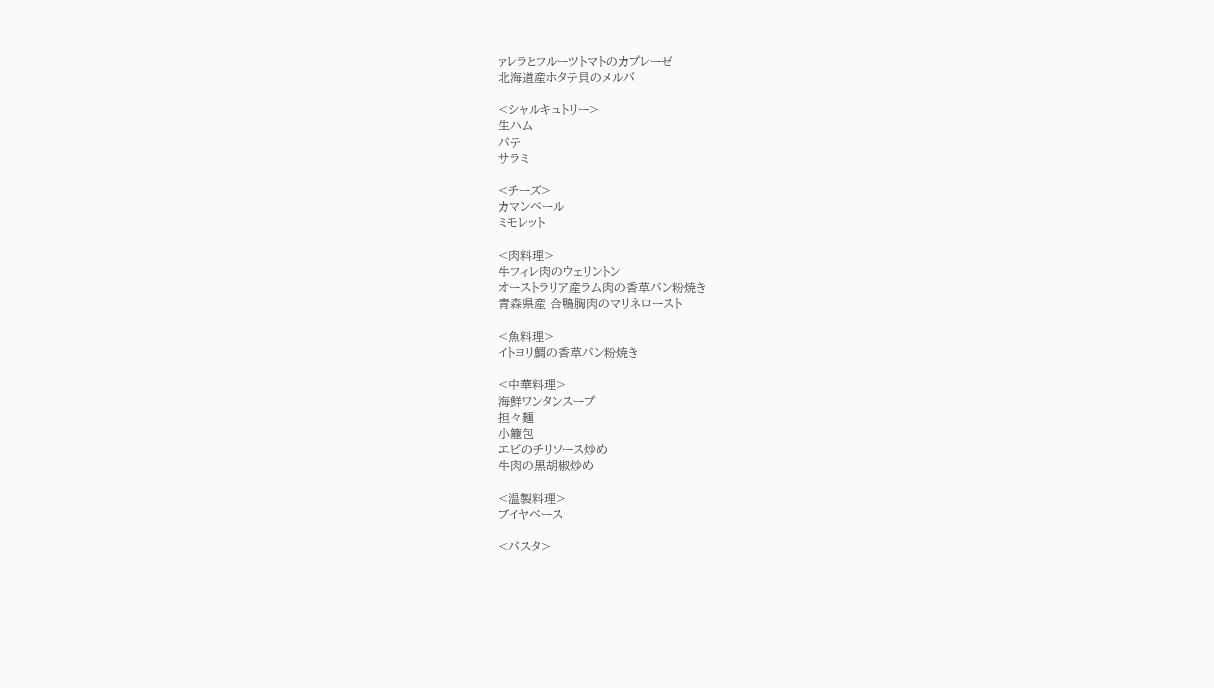ァレラとフルーツトマトのカプレーゼ
北海道産ホタテ貝のメルバ

<シャルキュトリー>
生ハム
パテ
サラミ

<チーズ>
カマンベール
ミモレット

<肉料理>
牛フィレ肉のウェリントン
オーストラリア産ラム肉の香草パン粉焼き
青森県産 合鴨胸肉のマリネロースト

<魚料理>
イトヨリ鯛の香草パン粉焼き

<中華料理>
海鮮ワンタンスープ
担々麺
小籠包
エビのチリソース炒め
牛肉の黒胡椒炒め

<温製料理>
ブイヤベース

<パスタ>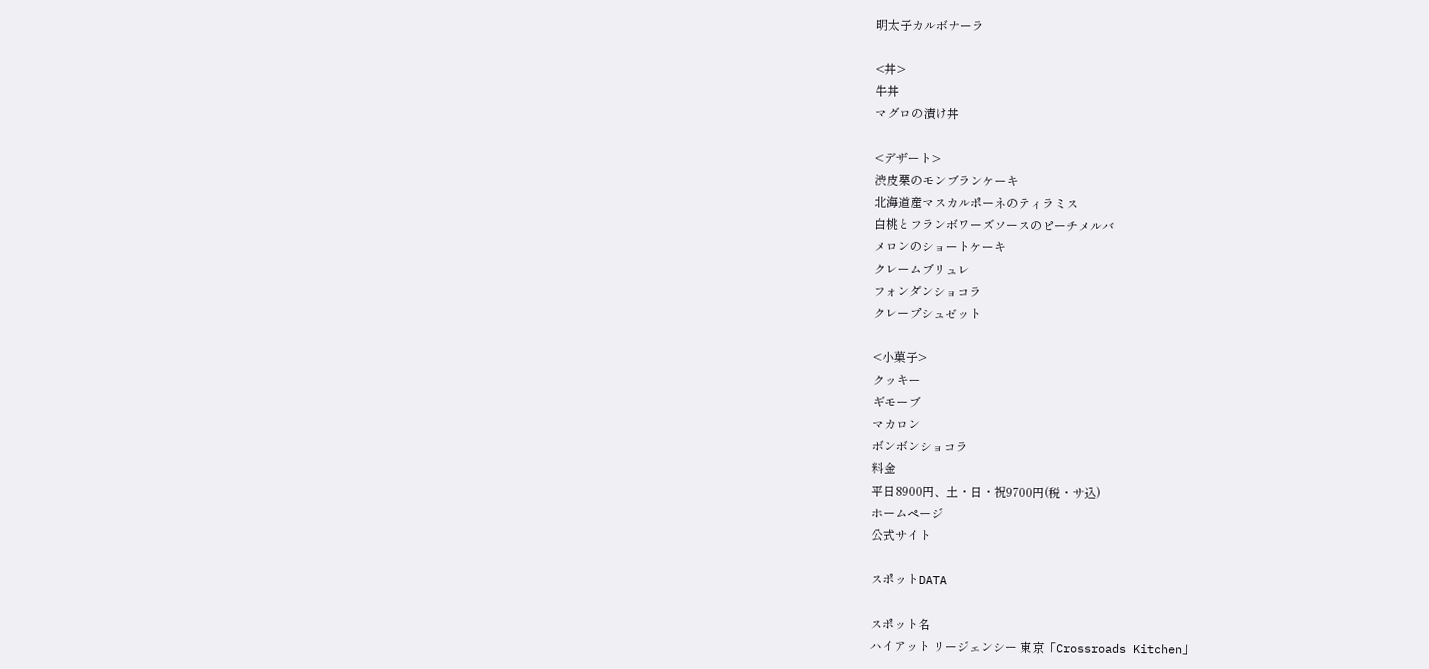明太子カルボナーラ

<丼>
牛丼
マグロの漬け丼

<デザート>
渋皮栗のモンブランケーキ
北海道産マスカルポーネのティラミス
白桃とフランボワーズソースのピーチメルバ
メロンのショートケーキ
クレームブリュレ
フォンダンショコラ
クレープシュゼット

<小菓子>
クッキー
ギモーブ
マカロン
ボンボンショコラ
料金
平日8900円、土・日・祝9700円(税・サ込)
ホームページ
公式サイト

スポットDATA

スポット名
ハイアット リージェンシー 東京「Crossroads Kitchen」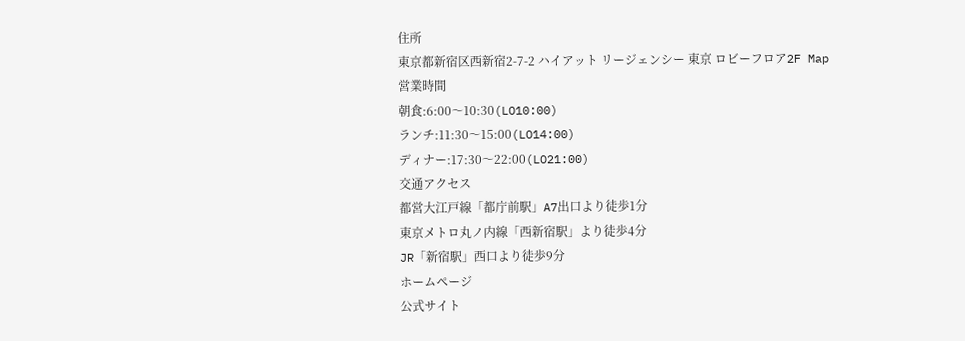住所
東京都新宿区西新宿2-7-2 ハイアット リージェンシー 東京 ロビーフロア2F Map
営業時間
朝食:6:00〜10:30(LO10:00)
ランチ:11:30〜15:00(LO14:00)
ディナー:17:30〜22:00(LO21:00)
交通アクセス
都営大江戸線「都庁前駅」A7出口より徒歩1分
東京メトロ丸ノ内線「西新宿駅」より徒歩4分
JR「新宿駅」西口より徒歩9分
ホームページ
公式サイト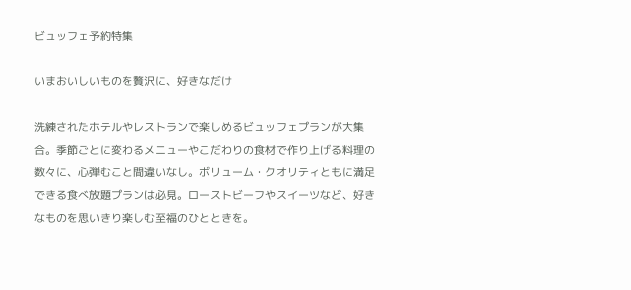ビュッフェ予約特集

いまおいしいものを贅沢に、好きなだけ

洗練されたホテルやレストランで楽しめるビュッフェプランが大集合。季節ごとに変わるメニューやこだわりの食材で作り上げる料理の数々に、心弾むこと間違いなし。ボリューム・クオリティともに満足できる食べ放題プランは必見。ローストビーフやスイーツなど、好きなものを思いきり楽しむ至福のひとときを。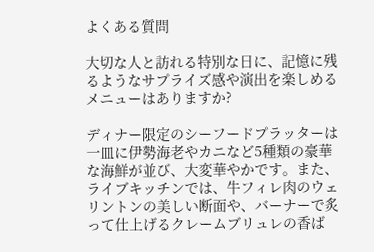よくある質問

大切な人と訪れる特別な日に、記憶に残るようなサプライズ感や演出を楽しめるメニューはありますか?

ディナー限定のシーフードプラッターは一皿に伊勢海老やカニなど5種類の豪華な海鮮が並び、大変華やかです。また、ライブキッチンでは、牛フィレ肉のウェリントンの美しい断面や、バーナーで炙って仕上げるクレームブリュレの香ば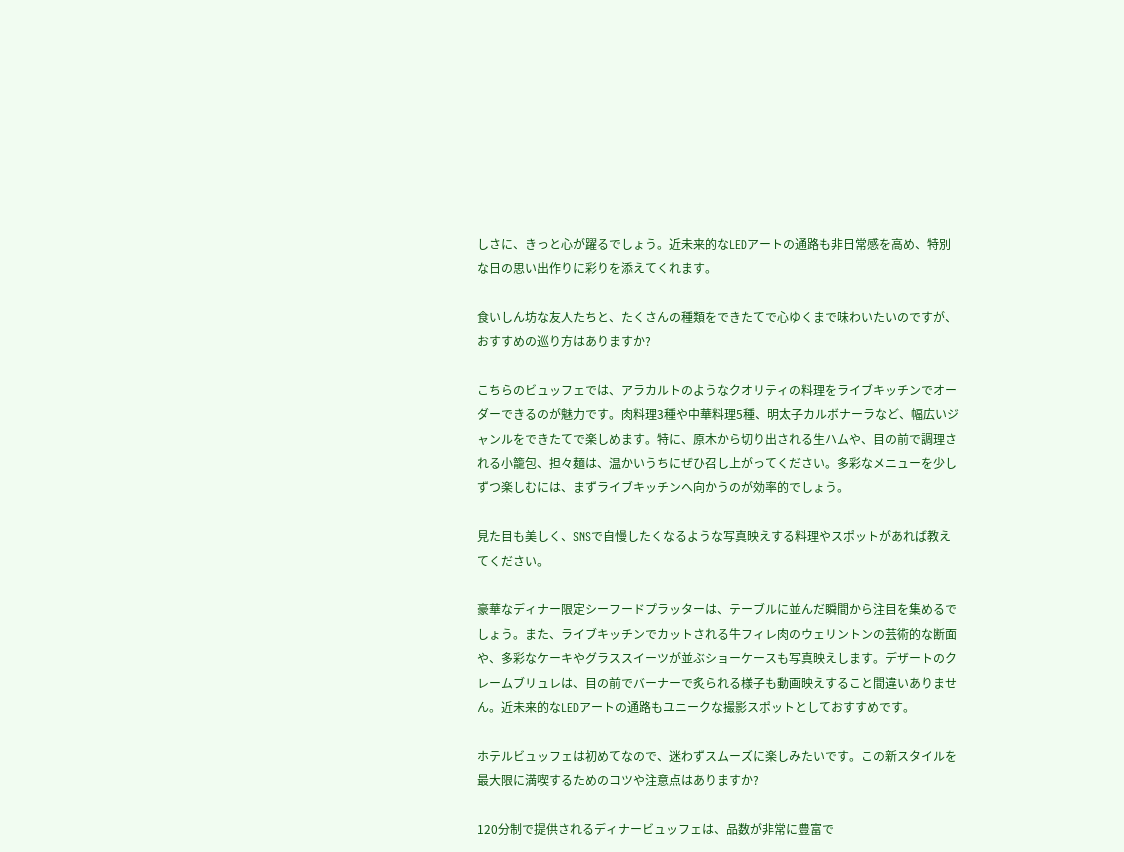しさに、きっと心が躍るでしょう。近未来的なLEDアートの通路も非日常感を高め、特別な日の思い出作りに彩りを添えてくれます。

食いしん坊な友人たちと、たくさんの種類をできたてで心ゆくまで味わいたいのですが、おすすめの巡り方はありますか?

こちらのビュッフェでは、アラカルトのようなクオリティの料理をライブキッチンでオーダーできるのが魅力です。肉料理3種や中華料理5種、明太子カルボナーラなど、幅広いジャンルをできたてで楽しめます。特に、原木から切り出される生ハムや、目の前で調理される小籠包、担々麺は、温かいうちにぜひ召し上がってください。多彩なメニューを少しずつ楽しむには、まずライブキッチンへ向かうのが効率的でしょう。

見た目も美しく、SNSで自慢したくなるような写真映えする料理やスポットがあれば教えてください。

豪華なディナー限定シーフードプラッターは、テーブルに並んだ瞬間から注目を集めるでしょう。また、ライブキッチンでカットされる牛フィレ肉のウェリントンの芸術的な断面や、多彩なケーキやグラススイーツが並ぶショーケースも写真映えします。デザートのクレームブリュレは、目の前でバーナーで炙られる様子も動画映えすること間違いありません。近未来的なLEDアートの通路もユニークな撮影スポットとしておすすめです。

ホテルビュッフェは初めてなので、迷わずスムーズに楽しみたいです。この新スタイルを最大限に満喫するためのコツや注意点はありますか?

120分制で提供されるディナービュッフェは、品数が非常に豊富で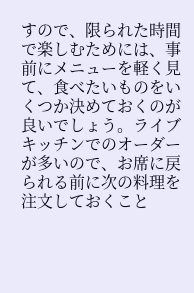すので、限られた時間で楽しむためには、事前にメニューを軽く見て、食べたいものをいくつか決めておくのが良いでしょう。ライブキッチンでのオーダーが多いので、お席に戻られる前に次の料理を注文しておくこと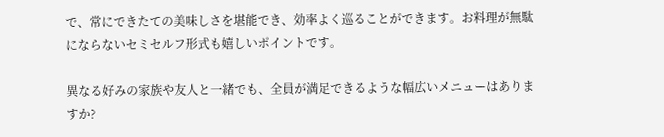で、常にできたての美味しさを堪能でき、効率よく巡ることができます。お料理が無駄にならないセミセルフ形式も嬉しいポイントです。

異なる好みの家族や友人と一緒でも、全員が満足できるような幅広いメニューはありますか?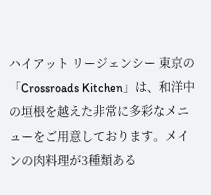ハイアット リージェンシー 東京の「Crossroads Kitchen」は、和洋中の垣根を越えた非常に多彩なメニューをご用意しております。メインの肉料理が3種類ある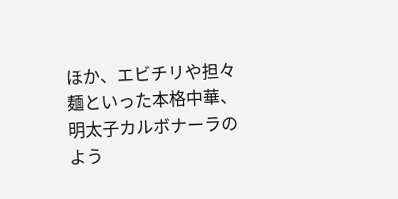ほか、エビチリや担々麺といった本格中華、明太子カルボナーラのよう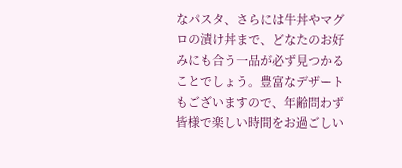なパスタ、さらには牛丼やマグロの漬け丼まで、どなたのお好みにも合う一品が必ず見つかることでしょう。豊富なデザートもございますので、年齢問わず皆様で楽しい時間をお過ごしい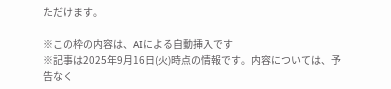ただけます。

※この枠の内容は、AIによる自動挿入です
※記事は2025年9月16日(火)時点の情報です。内容については、予告なく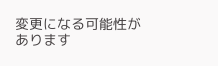変更になる可能性があります